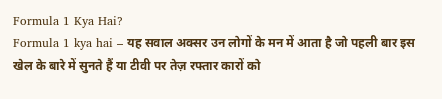Formula 1 Kya Hai?
Formula 1 kya hai – यह सवाल अक्सर उन लोगों के मन में आता है जो पहली बार इस खेल के बारे में सुनते हैं या टीवी पर तेज़ रफ्तार कारों को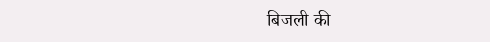बिजली की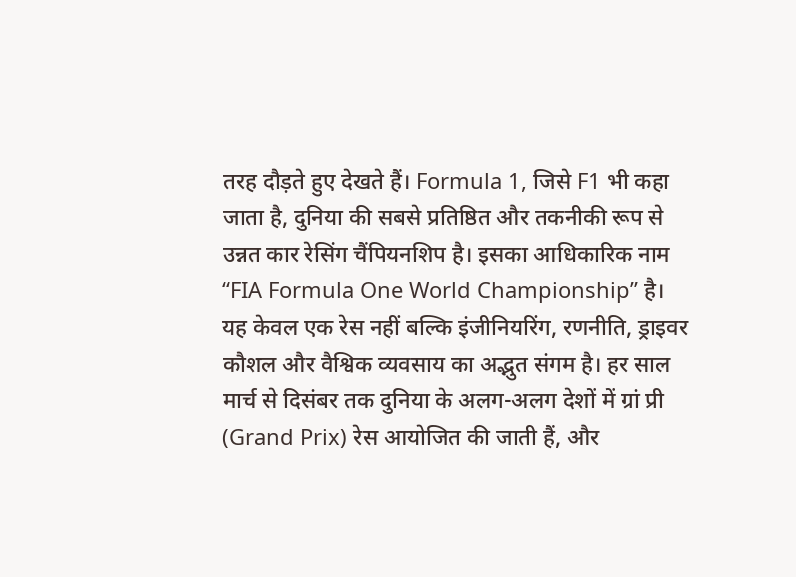तरह दौड़ते हुए देखते हैं। Formula 1, जिसे F1 भी कहा जाता है, दुनिया की सबसे प्रतिष्ठित और तकनीकी रूप से उन्नत कार रेसिंग चैंपियनशिप है। इसका आधिकारिक नाम “FIA Formula One World Championship” है।
यह केवल एक रेस नहीं बल्कि इंजीनियरिंग, रणनीति, ड्राइवर कौशल और वैश्विक व्यवसाय का अद्भुत संगम है। हर साल मार्च से दिसंबर तक दुनिया के अलग-अलग देशों में ग्रां प्री (Grand Prix) रेस आयोजित की जाती हैं, और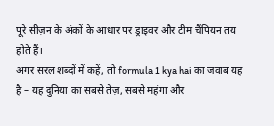पूरे सीज़न के अंकों के आधार पर ड्राइवर और टीम चैंपियन तय होते हैं।
अगर सरल शब्दों में कहें, तो formula 1 kya hai का जवाब यह है – यह दुनिया का सबसे तेज़, सबसे महंगा और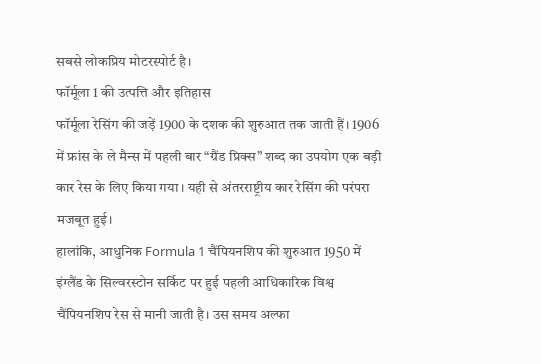सबसे लोकप्रिय मोटरस्पोर्ट है।
फॉर्मूला 1 की उत्पत्ति और इतिहास
फॉर्मूला रेसिंग की जड़ें 1900 के दशक की शुरुआत तक जाती हैं। 1906 में फ्रांस के ले मैन्स में पहली बार “ग्रैंड प्रिक्स” शब्द का उपयोग एक बड़ी कार रेस के लिए किया गया। यही से अंतरराष्ट्रीय कार रेसिंग की परंपरा मजबूत हुई।
हालांकि, आधुनिक Formula 1 चैंपियनशिप की शुरुआत 1950 में इंग्लैंड के सिल्वरस्टोन सर्किट पर हुई पहली आधिकारिक विश्व चैंपियनशिप रेस से मानी जाती है। उस समय अल्फा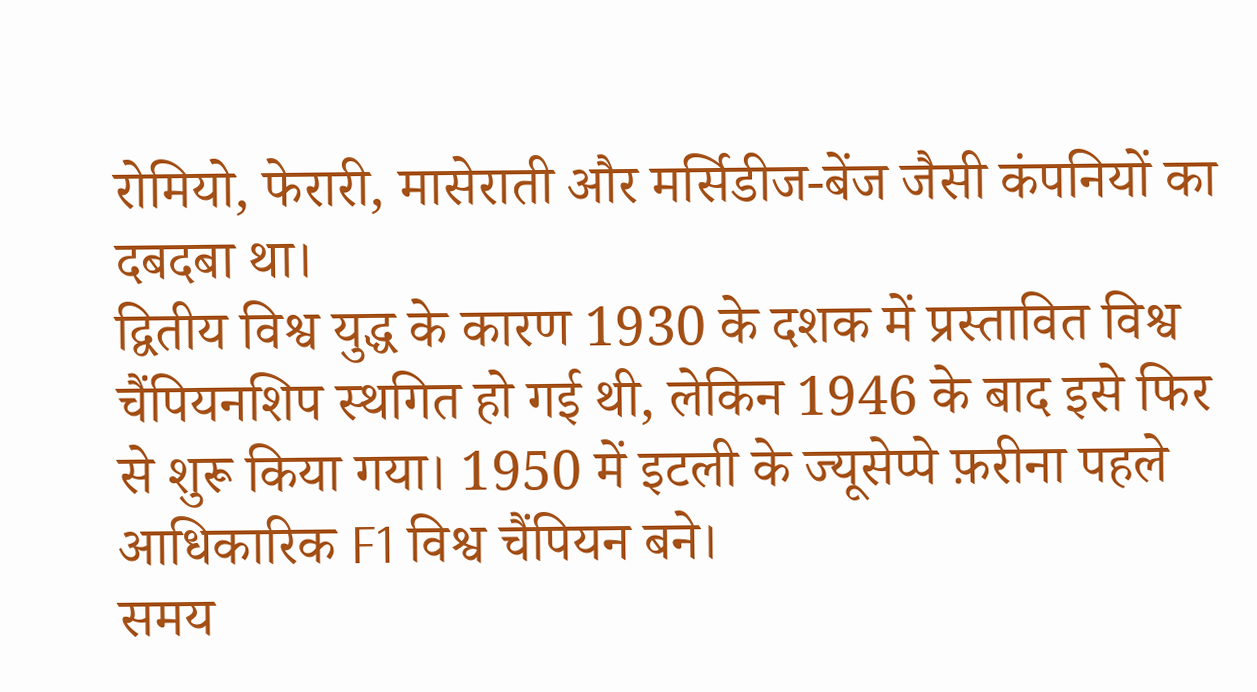रोमियो, फेरारी, मासेराती और मर्सिडीज-बेंज जैसी कंपनियों का दबदबा था।
द्वितीय विश्व युद्ध के कारण 1930 के दशक में प्रस्तावित विश्व चैंपियनशिप स्थगित हो गई थी, लेकिन 1946 के बाद इसे फिर से शुरू किया गया। 1950 में इटली के ज्यूसेप्पे फ़रीना पहले आधिकारिक F1 विश्व चैंपियन बने।
समय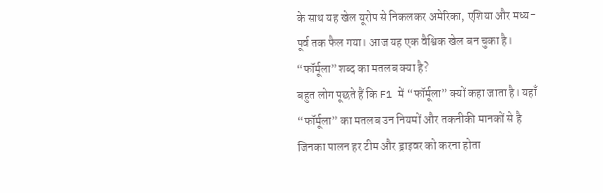के साथ यह खेल यूरोप से निकलकर अमेरिका, एशिया और मध्य-पूर्व तक फैल गया। आज यह एक वैश्विक खेल बन चुका है।
“फॉर्मूला”शब्द का मतलब क्या है?
बहुत लोग पूछते हैं कि F1 में “फॉर्मूला” क्यों कहा जाता है। यहाँ “फॉर्मूला” का मतलब उन नियमों और तकनीकी मानकों से है जिनका पालन हर टीम और ड्राइवर को करना होता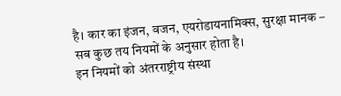है। कार का इंजन, वजन, एयरोडायनामिक्स, सुरक्षा मानक – सब कुछ तय नियमों के अनुसार होता है।
इन नियमों को अंतरराष्ट्रीय संस्था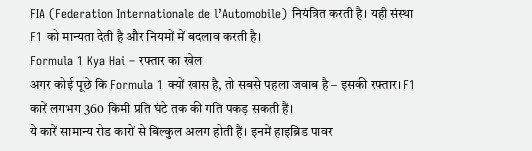FIA (Federation Internationale de l’Automobile) नियंत्रित करती है। यही संस्था F1 को मान्यता देती है और नियमों में बदलाव करती है।
Formula 1 Kya Hai – रफ्तार का खेल
अगर कोई पूछे कि Formula 1 क्यों खास है, तो सबसे पहला जवाब है – इसकी रफ्तार। F1 कारें लगभग 360 किमी प्रति घंटे तक की गति पकड़ सकती हैं।
ये कारें सामान्य रोड कारों से बिल्कुल अलग होती हैं। इनमें हाइब्रिड पावर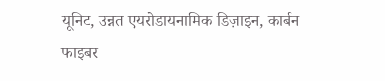यूनिट, उन्नत एयरोडायनामिक डिज़ाइन, कार्बन फाइबर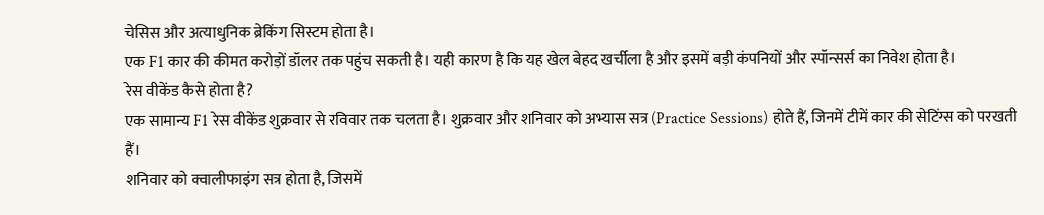चेसिस और अत्याधुनिक ब्रेकिंग सिस्टम होता है।
एक F1 कार की कीमत करोड़ों डॉलर तक पहुंच सकती है। यही कारण है कि यह खेल बेहद खर्चीला है और इसमें बड़ी कंपनियों और स्पॉन्सर्स का निवेश होता है।
रेस वीकेंड कैसे होता है?
एक सामान्य F1 रेस वीकेंड शुक्रवार से रविवार तक चलता है। शुक्रवार और शनिवार को अभ्यास सत्र (Practice Sessions) होते हैं, जिनमें टीमें कार की सेटिंग्स को परखती हैं।
शनिवार को क्वालीफाइंग सत्र होता है, जिसमें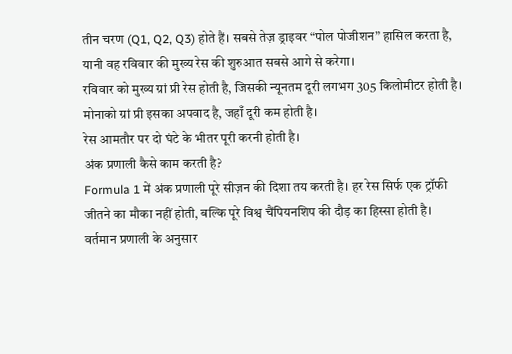तीन चरण (Q1, Q2, Q3) होते हैं। सबसे तेज़ ड्राइवर “पोल पोजीशन” हासिल करता है, यानी वह रविवार की मुख्य रेस की शुरुआत सबसे आगे से करेगा।
रविवार को मुख्य ग्रां प्री रेस होती है, जिसकी न्यूनतम दूरी लगभग 305 किलोमीटर होती है। मोनाको ग्रां प्री इसका अपवाद है, जहाँ दूरी कम होती है।
रेस आमतौर पर दो घंटे के भीतर पूरी करनी होती है।
अंक प्रणाली कैसे काम करती है?
Formula 1 में अंक प्रणाली पूरे सीज़न की दिशा तय करती है। हर रेस सिर्फ एक ट्रॉफी जीतने का मौका नहीं होती, बल्कि पूरे विश्व चैंपियनशिप की दौड़ का हिस्सा होती है। वर्तमान प्रणाली के अनुसार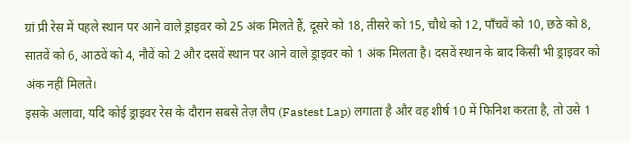ग्रां प्री रेस में पहले स्थान पर आने वाले ड्राइवर को 25 अंक मिलते हैं, दूसरे को 18, तीसरे को 15, चौथे को 12, पाँचवें को 10, छठे को 8, सातवें को 6, आठवें को 4, नौवें को 2 और दसवें स्थान पर आने वाले ड्राइवर को 1 अंक मिलता है। दसवें स्थान के बाद किसी भी ड्राइवर को अंक नहीं मिलते।
इसके अलावा, यदि कोई ड्राइवर रेस के दौरान सबसे तेज़ लैप (Fastest Lap) लगाता है और वह शीर्ष 10 में फिनिश करता है, तो उसे 1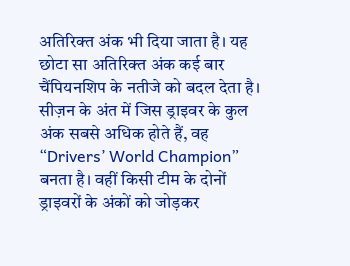अतिरिक्त अंक भी दिया जाता है। यह छोटा सा अतिरिक्त अंक कई बार चैंपियनशिप के नतीजे को बदल देता है।
सीज़न के अंत में जिस ड्राइवर के कुल अंक सबसे अधिक होते हैं, वह “Drivers’ World Champion” बनता है। वहीं किसी टीम के दोनों ड्राइवरों के अंकों को जोड़कर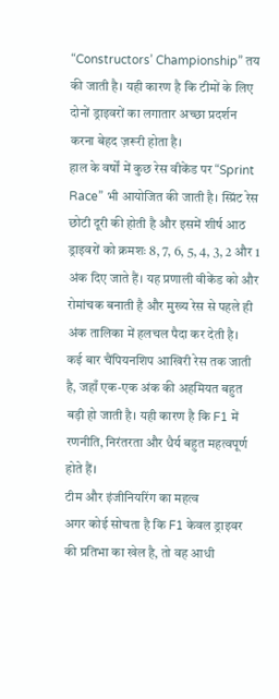“Constructors’ Championship” तय की जाती है। यही कारण है कि टीमों के लिए दोनों ड्राइवरों का लगातार अच्छा प्रदर्शन करना बेहद ज़रूरी होता है।
हाल के वर्षों में कुछ रेस वीकेंड पर “Sprint Race” भी आयोजित की जाती है। स्प्रिंट रेस छोटी दूरी की होती है और इसमें शीर्ष आठ ड्राइवरों को क्रमशः 8, 7, 6, 5, 4, 3, 2 और 1 अंक दिए जाते हैं। यह प्रणाली वीकेंड को और रोमांचक बनाती है और मुख्य रेस से पहले ही अंक तालिका में हलचल पैदा कर देती है।
कई बार चैंपियनशिप आखिरी रेस तक जाती है, जहाँ एक-एक अंक की अहमियत बहुत बड़ी हो जाती है। यही कारण है कि F1 में रणनीति, निरंतरता और धैर्य बहुत महत्वपूर्ण होते हैं।
टीम और इंजीनियरिंग का महत्व
अगर कोई सोचता है कि F1 केवल ड्राइवर की प्रतिभा का खेल है, तो वह आधी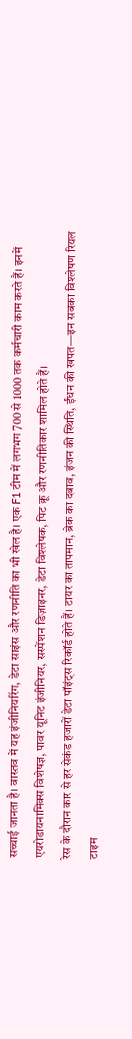सच्चाई जानता है। वास्तव में यह इंजीनियरिंग, डेटा साइंस और रणनीति का भी खेल है। एक F1 टीम में लगभग 700 से 1000 तक कर्मचारी काम करते हैं। इनमें एयरोडायनामिक्स विशेषज्ञ, पावर यूनिट इंजीनियर, सस्पेंशन डिज़ाइनर, डेटा विश्लेषक, पिट क्रू और रणनीतिकार शामिल होते हैं।
रेस के दौरान कार से हर सेकंड हजारों डेटा पॉइंट्स रिकॉर्ड होते हैं। टायर का तापमान, ब्रेक का दबाव, इंजन की स्थिति, ईंधन की खपत—इन सबका विश्लेषण रियल टाइम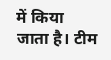में किया जाता है। टीम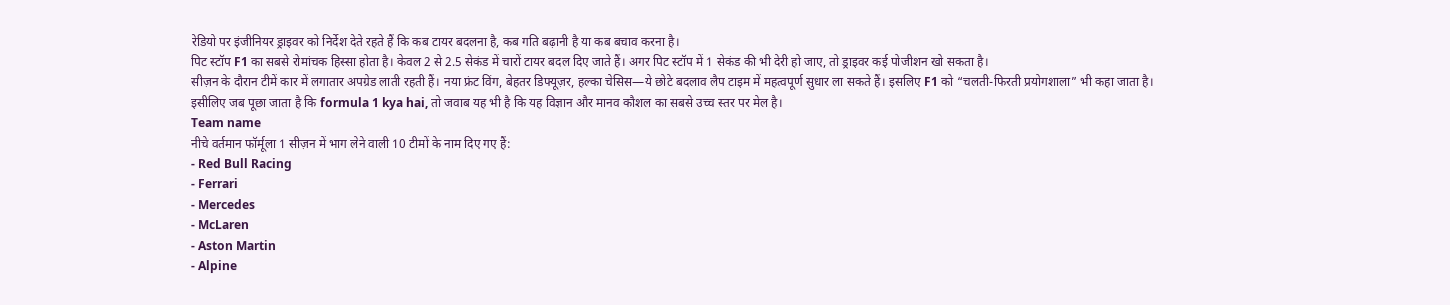रेडियो पर इंजीनियर ड्राइवर को निर्देश देते रहते हैं कि कब टायर बदलना है, कब गति बढ़ानी है या कब बचाव करना है।
पिट स्टॉप F1 का सबसे रोमांचक हिस्सा होता है। केवल 2 से 2.5 सेकंड में चारों टायर बदल दिए जाते हैं। अगर पिट स्टॉप में 1 सेकंड की भी देरी हो जाए, तो ड्राइवर कई पोजीशन खो सकता है।
सीज़न के दौरान टीमें कार में लगातार अपग्रेड लाती रहती हैं। नया फ्रंट विंग, बेहतर डिफ्यूज़र, हल्का चेसिस—ये छोटे बदलाव लैप टाइम में महत्वपूर्ण सुधार ला सकते हैं। इसलिए F1 को “चलती-फिरती प्रयोगशाला” भी कहा जाता है।
इसीलिए जब पूछा जाता है कि formula 1 kya hai, तो जवाब यह भी है कि यह विज्ञान और मानव कौशल का सबसे उच्च स्तर पर मेल है।
Team name
नीचे वर्तमान फॉर्मूला 1 सीज़न में भाग लेने वाली 10 टीमों के नाम दिए गए हैं:
- Red Bull Racing
- Ferrari
- Mercedes
- McLaren
- Aston Martin
- Alpine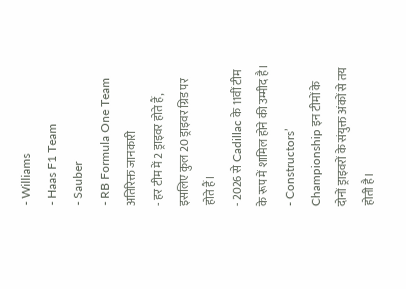- Williams
- Haas F1 Team
- Sauber
- RB Formula One Team
अतिरिक्त जानकारी
- हर टीम में 2 ड्राइवर होते हैं, इसलिए कुल 20 ड्राइवर ग्रिड पर होते हैं।
- 2026 से Cadillac के 11वीं टीम के रूप में शामिल होने की उम्मीद है।
- Constructors’ Championship इन टीमों के दोनों ड्राइवरों के संयुक्त अंकों से तय होती है।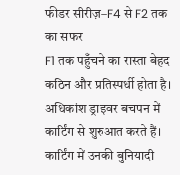फीडर सीरीज़–F4 से F2 तक का सफर
F1 तक पहुँचने का रास्ता बेहद कठिन और प्रतिस्पर्धी होता है। अधिकांश ड्राइवर बचपन में कार्टिंग से शुरुआत करते हैं। कार्टिंग में उनकी बुनियादी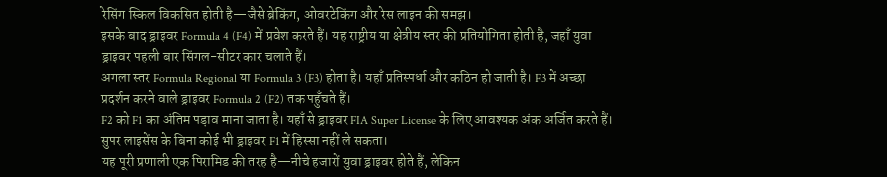रेसिंग स्किल विकसित होती है—जैसे ब्रेकिंग, ओवरटेकिंग और रेस लाइन की समझ।
इसके बाद ड्राइवर Formula 4 (F4) में प्रवेश करते हैं। यह राष्ट्रीय या क्षेत्रीय स्तर की प्रतियोगिता होती है, जहाँ युवा ड्राइवर पहली बार सिंगल-सीटर कार चलाते हैं।
अगला स्तर Formula Regional या Formula 3 (F3) होता है। यहाँ प्रतिस्पर्धा और कठिन हो जाती है। F3 में अच्छा प्रदर्शन करने वाले ड्राइवर Formula 2 (F2) तक पहुँचते हैं।
F2 को F1 का अंतिम पड़ाव माना जाता है। यहाँ से ड्राइवर FIA Super License के लिए आवश्यक अंक अर्जित करते हैं। सुपर लाइसेंस के बिना कोई भी ड्राइवर F1 में हिस्सा नहीं ले सकता।
यह पूरी प्रणाली एक पिरामिड की तरह है—नीचे हजारों युवा ड्राइवर होते हैं, लेकिन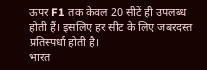ऊपर F1 तक केवल 20 सीटें ही उपलब्ध होती हैं। इसलिए हर सीट के लिए जबरदस्त प्रतिस्पर्धा होती है।
भारत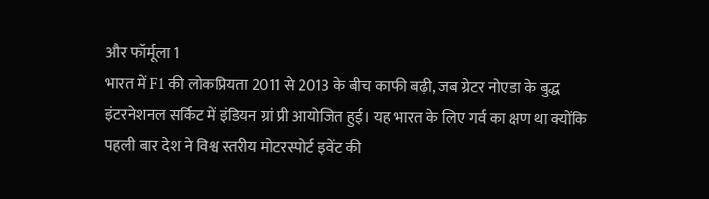और फॉर्मूला 1
भारत में F1 की लोकप्रियता 2011 से 2013 के बीच काफी बढ़ी, जब ग्रेटर नोएडा के बुद्ध इंटरनेशनल सर्किट में इंडियन ग्रां प्री आयोजित हुई। यह भारत के लिए गर्व का क्षण था क्योंकि पहली बार देश ने विश्व स्तरीय मोटरस्पोर्ट इवेंट की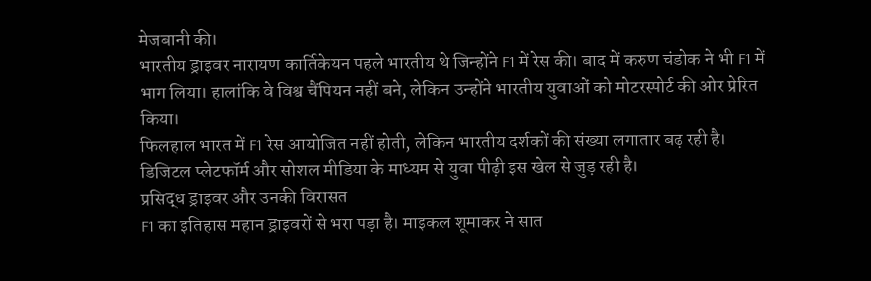मेजबानी की।
भारतीय ड्राइवर नारायण कार्तिकेयन पहले भारतीय थे जिन्होंने F1 में रेस की। बाद में करुण चंडोक ने भी F1 में भाग लिया। हालांकि वे विश्व चैंपियन नहीं बने, लेकिन उन्होंने भारतीय युवाओं को मोटरस्पोर्ट की ओर प्रेरित किया।
फिलहाल भारत में F1 रेस आयोजित नहीं होती, लेकिन भारतीय दर्शकों की संख्या लगातार बढ़ रही है। डिजिटल प्लेटफॉर्म और सोशल मीडिया के माध्यम से युवा पीढ़ी इस खेल से जुड़ रही है।
प्रसिद्ध ड्राइवर और उनकी विरासत
F1 का इतिहास महान ड्राइवरों से भरा पड़ा है। माइकल शूमाकर ने सात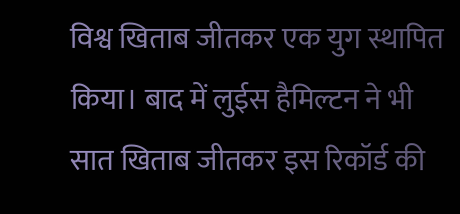विश्व खिताब जीतकर एक युग स्थापित किया। बाद में लुईस हैमिल्टन ने भी सात खिताब जीतकर इस रिकॉर्ड की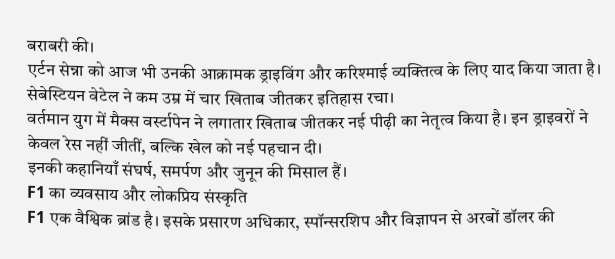बराबरी की।
एर्टन सेन्ना को आज भी उनकी आक्रामक ड्राइविंग और करिश्माई व्यक्तित्व के लिए याद किया जाता है। सेबेस्टियन वेटेल ने कम उम्र में चार खिताब जीतकर इतिहास रचा।
वर्तमान युग में मैक्स वर्स्टापेन ने लगातार खिताब जीतकर नई पीढ़ी का नेतृत्व किया है। इन ड्राइवरों ने केवल रेस नहीं जीतीं, बल्कि खेल को नई पहचान दी।
इनकी कहानियाँ संघर्ष, समर्पण और जुनून की मिसाल हैं।
F1 का व्यवसाय और लोकप्रिय संस्कृति
F1 एक वैश्विक ब्रांड है। इसके प्रसारण अधिकार, स्पॉन्सरशिप और विज्ञापन से अरबों डॉलर की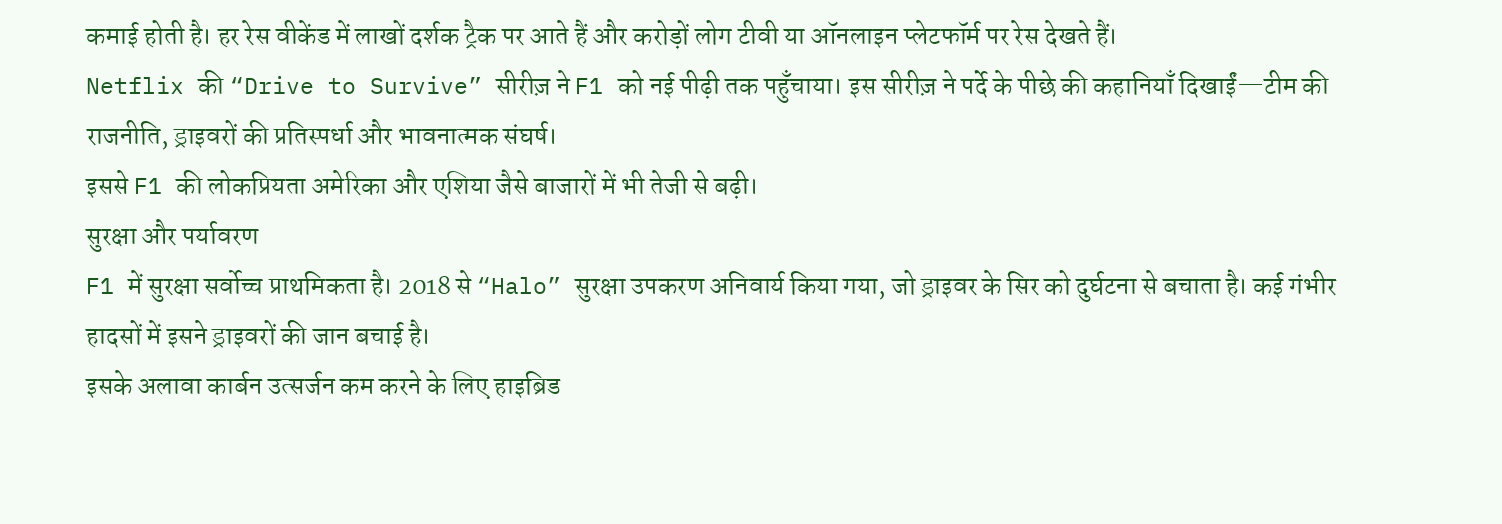कमाई होती है। हर रेस वीकेंड में लाखों दर्शक ट्रैक पर आते हैं और करोड़ों लोग टीवी या ऑनलाइन प्लेटफॉर्म पर रेस देखते हैं।
Netflix की “Drive to Survive” सीरीज़ ने F1 को नई पीढ़ी तक पहुँचाया। इस सीरीज़ ने पर्दे के पीछे की कहानियाँ दिखाईं—टीम की राजनीति, ड्राइवरों की प्रतिस्पर्धा और भावनात्मक संघर्ष।
इससे F1 की लोकप्रियता अमेरिका और एशिया जैसे बाजारों में भी तेजी से बढ़ी।
सुरक्षा और पर्यावरण
F1 में सुरक्षा सर्वोच्च प्राथमिकता है। 2018 से “Halo” सुरक्षा उपकरण अनिवार्य किया गया, जो ड्राइवर के सिर को दुर्घटना से बचाता है। कई गंभीर हादसों में इसने ड्राइवरों की जान बचाई है।
इसके अलावा कार्बन उत्सर्जन कम करने के लिए हाइब्रिड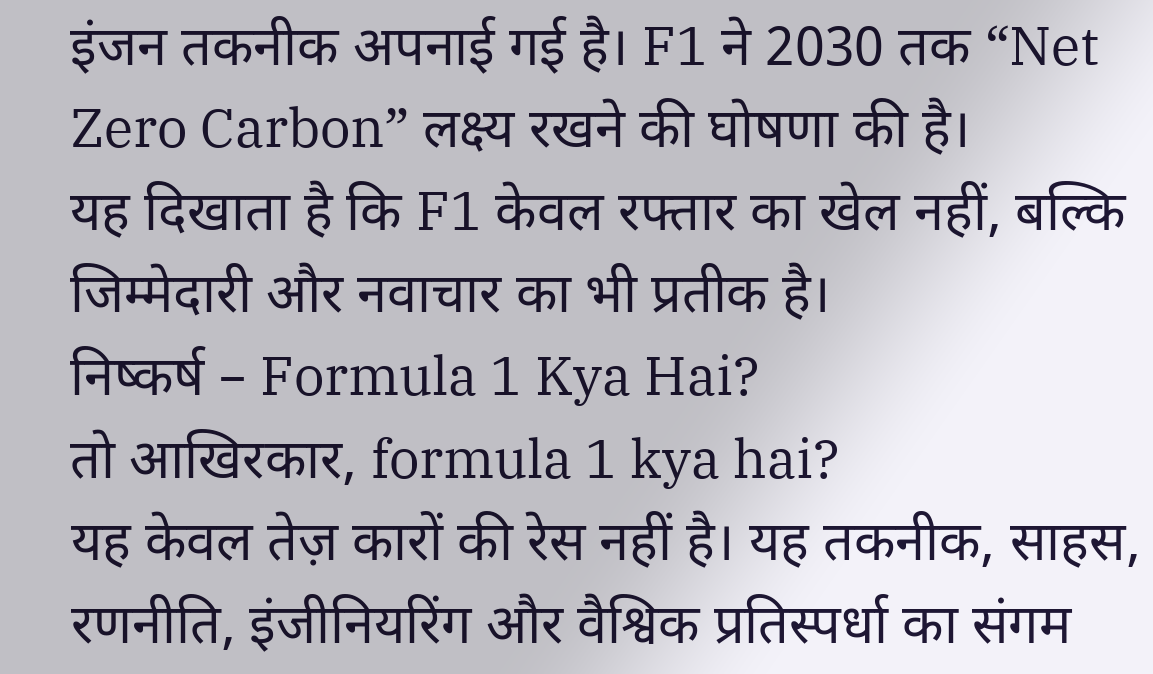इंजन तकनीक अपनाई गई है। F1 ने 2030 तक “Net Zero Carbon” लक्ष्य रखने की घोषणा की है।
यह दिखाता है कि F1 केवल रफ्तार का खेल नहीं, बल्कि जिम्मेदारी और नवाचार का भी प्रतीक है।
निष्कर्ष – Formula 1 Kya Hai?
तो आखिरकार, formula 1 kya hai?
यह केवल तेज़ कारों की रेस नहीं है। यह तकनीक, साहस, रणनीति, इंजीनियरिंग और वैश्विक प्रतिस्पर्धा का संगम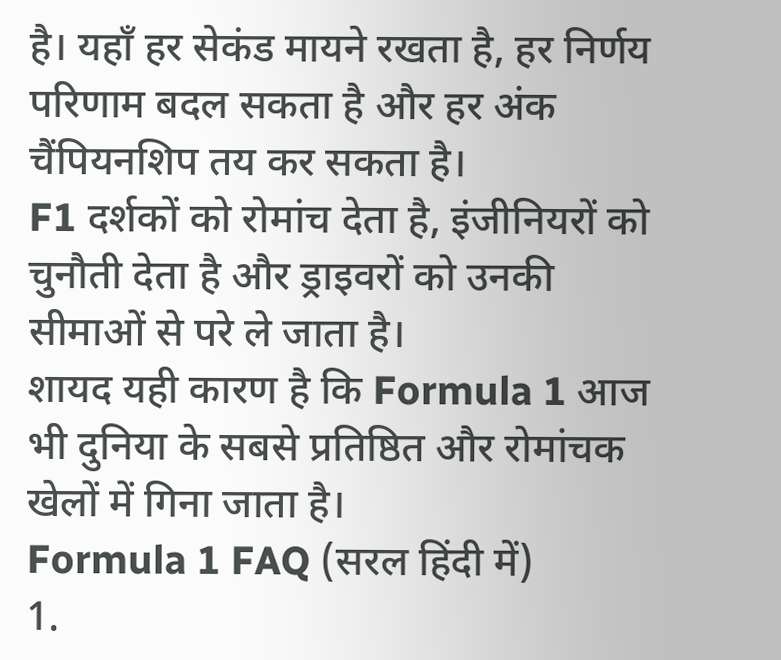है। यहाँ हर सेकंड मायने रखता है, हर निर्णय परिणाम बदल सकता है और हर अंक चैंपियनशिप तय कर सकता है।
F1 दर्शकों को रोमांच देता है, इंजीनियरों को चुनौती देता है और ड्राइवरों को उनकी सीमाओं से परे ले जाता है।
शायद यही कारण है कि Formula 1 आज भी दुनिया के सबसे प्रतिष्ठित और रोमांचक खेलों में गिना जाता है।
Formula 1 FAQ (सरल हिंदी में)
1.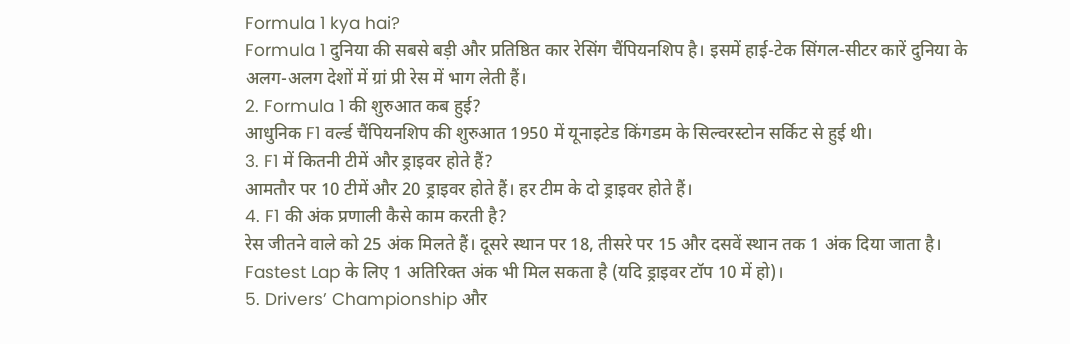Formula 1 kya hai?
Formula 1 दुनिया की सबसे बड़ी और प्रतिष्ठित कार रेसिंग चैंपियनशिप है। इसमें हाई-टेक सिंगल-सीटर कारें दुनिया के अलग-अलग देशों में ग्रां प्री रेस में भाग लेती हैं।
2. Formula 1 की शुरुआत कब हुई?
आधुनिक F1 वर्ल्ड चैंपियनशिप की शुरुआत 1950 में यूनाइटेड किंगडम के सिल्वरस्टोन सर्किट से हुई थी।
3. F1 में कितनी टीमें और ड्राइवर होते हैं?
आमतौर पर 10 टीमें और 20 ड्राइवर होते हैं। हर टीम के दो ड्राइवर होते हैं।
4. F1 की अंक प्रणाली कैसे काम करती है?
रेस जीतने वाले को 25 अंक मिलते हैं। दूसरे स्थान पर 18, तीसरे पर 15 और दसवें स्थान तक 1 अंक दिया जाता है। Fastest Lap के लिए 1 अतिरिक्त अंक भी मिल सकता है (यदि ड्राइवर टॉप 10 में हो)।
5. Drivers’ Championship और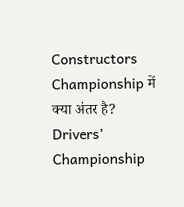Constructors Championship में क्या अंतर है?
Drivers’ Championship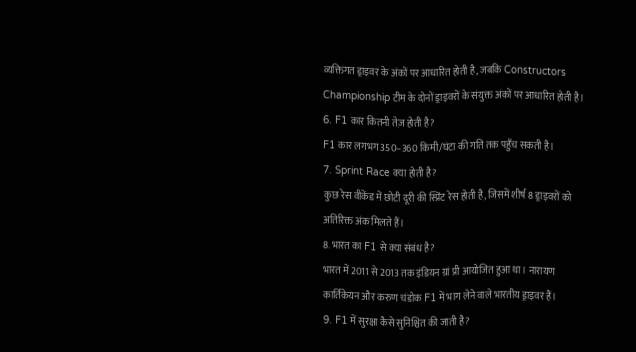व्यक्तिगत ड्राइवर के अंकों पर आधारित होती है, जबकि Constructors Championship टीम के दोनों ड्राइवरों के संयुक्त अंकों पर आधारित होती है।
6. F1 कार कितनी तेज़ होती है?
F1 कार लगभग 350–360 किमी/घंटा की गति तक पहुँच सकती है।
7. Sprint Race क्या होती है?
कुछ रेस वीकेंड में छोटी दूरी की स्प्रिंट रेस होती है, जिसमें शीर्ष 8 ड्राइवरों को अतिरिक्त अंक मिलते हैं।
8. भारत का F1 से क्या संबंध है?
भारत में 2011 से 2013 तक इंडियन ग्रां प्री आयोजित हुआ था। नारायण कार्तिकेयन और करुण चंडोक F1 में भाग लेने वाले भारतीय ड्राइवर हैं।
9. F1 में सुरक्षा कैसे सुनिश्चित की जाती है?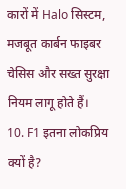कारों में Halo सिस्टम, मजबूत कार्बन फाइबर चेसिस और सख्त सुरक्षा नियम लागू होते हैं।
10. F1 इतना लोकप्रिय क्यों है?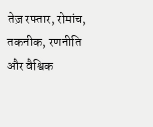तेज़ रफ्तार, रोमांच, तकनीक, रणनीति और वैश्विक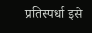प्रतिस्पर्धा इसे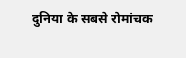दुनिया के सबसे रोमांचक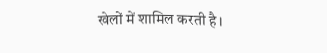खेलों में शामिल करती है।